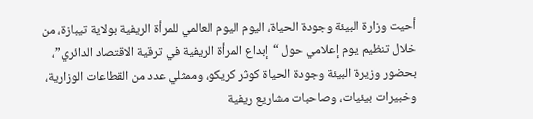أحيت وزارة البيئة وجودة الحياة، اليوم اليوم العالمي للمرأة الريفية بولاية تيبازة، من خلال تنظيم يوم إعلامي حول “إبداع المرأة الريفية في ترقية الاقتصاد الدائري”، بحضور وزيرة البيئة وجودة الحياة كوثر كريكو، وممثلي عدد من القطاعات الوزارية، وخبيرات بيئيات، وصاحبات مشاريع ريفية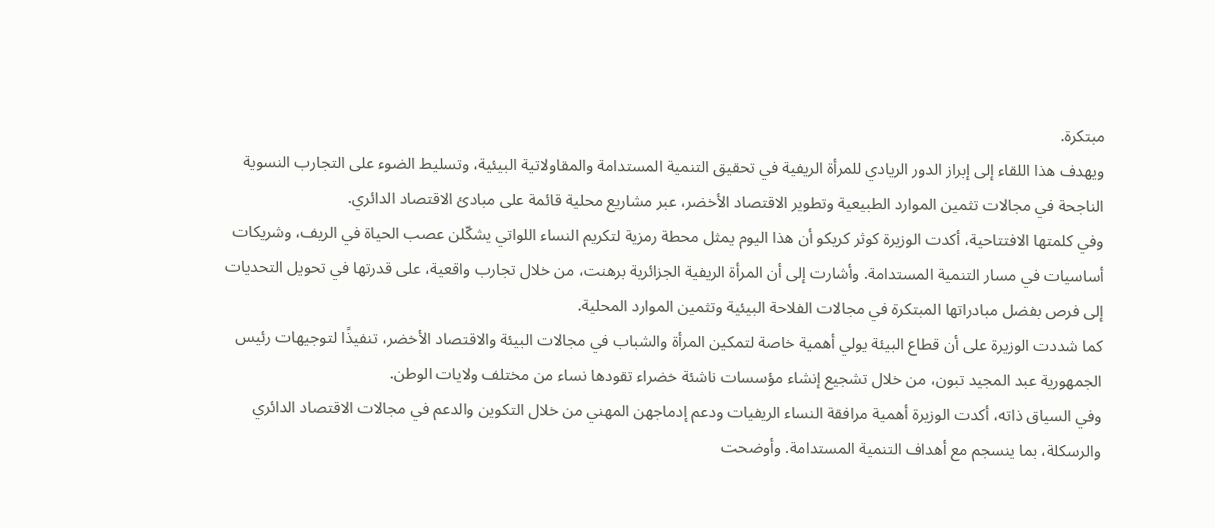مبتكرة.
ويهدف هذا اللقاء إلى إبراز الدور الريادي للمرأة الريفية في تحقيق التنمية المستدامة والمقاولاتية البيئية، وتسليط الضوء على التجارب النسوية الناجحة في مجالات تثمين الموارد الطبيعية وتطوير الاقتصاد الأخضر، عبر مشاريع محلية قائمة على مبادئ الاقتصاد الدائري.
وفي كلمتها الافتتاحية، أكدت الوزيرة كوثر كريكو أن هذا اليوم يمثل محطة رمزية لتكريم النساء اللواتي يشكّلن عصب الحياة في الريف، وشريكات أساسيات في مسار التنمية المستدامة. وأشارت إلى أن المرأة الريفية الجزائرية برهنت، من خلال تجارب واقعية، على قدرتها في تحويل التحديات إلى فرص بفضل مبادراتها المبتكرة في مجالات الفلاحة البيئية وتثمين الموارد المحلية.
كما شددت الوزيرة على أن قطاع البيئة يولي أهمية خاصة لتمكين المرأة والشباب في مجالات البيئة والاقتصاد الأخضر، تنفيذًا لتوجيهات رئيس الجمهورية عبد المجيد تبون، من خلال تشجيع إنشاء مؤسسات ناشئة خضراء تقودها نساء من مختلف ولايات الوطن.
وفي السياق ذاته، أكدت الوزيرة أهمية مرافقة النساء الريفيات ودعم إدماجهن المهني من خلال التكوين والدعم في مجالات الاقتصاد الدائري والرسكلة، بما ينسجم مع أهداف التنمية المستدامة. وأوضحت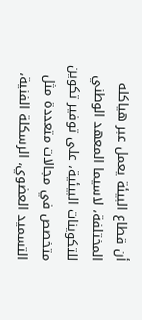أن قطاع البيئة يعمل عبر هياكله المختلفة، لاسيما المعهد الوطني للتكوينات البيئية، على توفير تكوين متخصص في مجالات متعددة مثل التسميد العضوي، الرسكلة الفنية،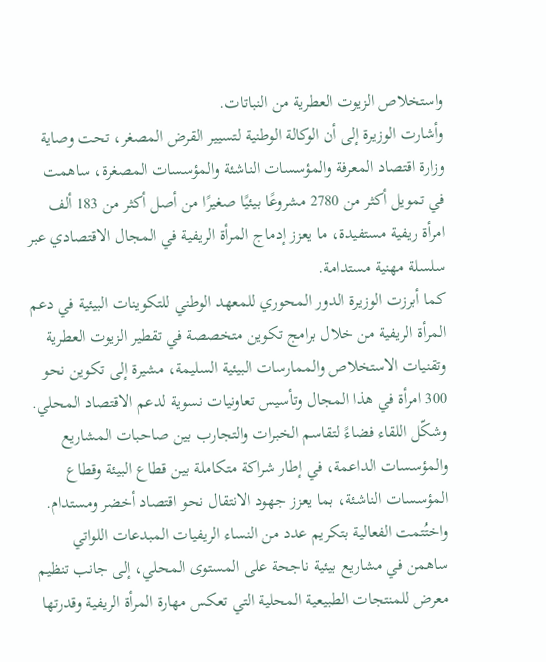واستخلاص الزيوت العطرية من النباتات.
وأشارت الوزيرة إلى أن الوكالة الوطنية لتسيير القرض المصغر، تحت وصاية وزارة اقتصاد المعرفة والمؤسسات الناشئة والمؤسسات المصغرة، ساهمت في تمويل أكثر من 2780 مشروعًا بيئيًا صغيرًا من أصل أكثر من 183 ألف امرأة ريفية مستفيدة، ما يعزز إدماج المرأة الريفية في المجال الاقتصادي عبر سلسلة مهنية مستدامة.
كما أبرزت الوزيرة الدور المحوري للمعهد الوطني للتكوينات البيئية في دعم المرأة الريفية من خلال برامج تكوين متخصصة في تقطير الزيوت العطرية وتقنيات الاستخلاص والممارسات البيئية السليمة، مشيرة إلى تكوين نحو 300 امرأة في هذا المجال وتأسيس تعاونيات نسوية لدعم الاقتصاد المحلي.
وشكّل اللقاء فضاءً لتقاسم الخبرات والتجارب بين صاحبات المشاريع والمؤسسات الداعمة، في إطار شراكة متكاملة بين قطاع البيئة وقطاع المؤسسات الناشئة، بما يعزز جهود الانتقال نحو اقتصاد أخضر ومستدام.
واختُتمت الفعالية بتكريم عدد من النساء الريفيات المبدعات اللواتي ساهمن في مشاريع بيئية ناجحة على المستوى المحلي، إلى جانب تنظيم معرض للمنتجات الطبيعية المحلية التي تعكس مهارة المرأة الريفية وقدرتها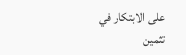على الابتكار في تثمين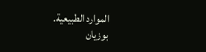الموارد الطبيعية.
بوزيان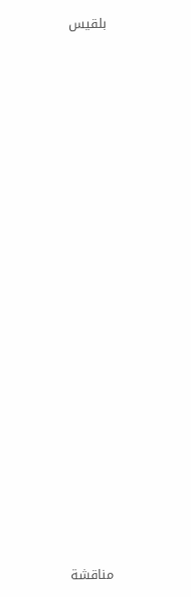بلقيس

























مناقشة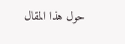حول هذا المقال